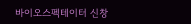바이오스펙테이터 신창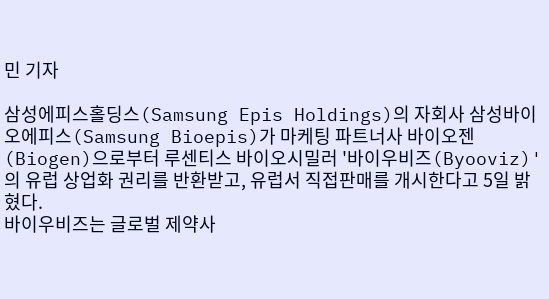민 기자

삼성에피스홀딩스(Samsung Epis Holdings)의 자회사 삼성바이오에피스(Samsung Bioepis)가 마케팅 파트너사 바이오젠(Biogen)으로부터 루센티스 바이오시밀러 '바이우비즈(Byooviz)'의 유럽 상업화 권리를 반환받고, 유럽서 직접판매를 개시한다고 5일 밝혔다.
바이우비즈는 글로벌 제약사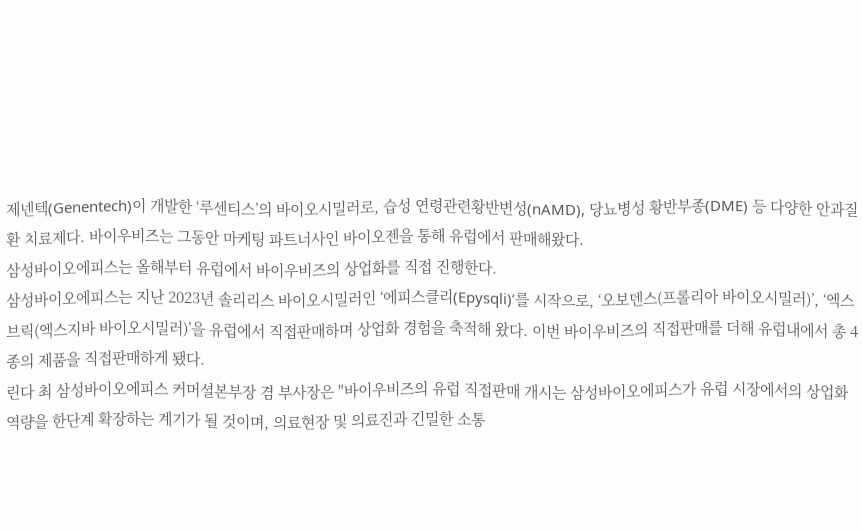제넨텍(Genentech)이 개발한 ‘루센티스’의 바이오시밀러로, 습성 연령관련황반변성(nAMD), 당뇨병성 황반부종(DME) 등 다양한 안과질환 치료제다. 바이우비즈는 그동안 마케팅 파트너사인 바이오젠을 통해 유럽에서 판매해왔다.
삼성바이오에피스는 올해부터 유럽에서 바이우비즈의 상업화를 직접 진행한다.
삼성바이오에피스는 지난 2023년 솔리리스 바이오시밀러인 ‘에피스클리(Epysqli)’를 시작으로, ‘오보덴스(프롤리아 바이오시밀러)’, ‘엑스브릭(엑스지바 바이오시밀러)’을 유럽에서 직접판매하며 상업화 경험을 축적해 왔다. 이번 바이우비즈의 직접판매를 더해 유럽내에서 총 4종의 제품을 직접판매하게 됐다.
린다 최 삼성바이오에피스 커머셜본부장 겸 부사장은 "바이우비즈의 유럽 직접판매 개시는 삼성바이오에피스가 유럽 시장에서의 상업화 역량을 한단계 확장하는 계기가 될 것이며, 의료현장 및 의료진과 긴밀한 소통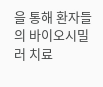을 통해 환자들의 바이오시밀러 치료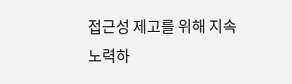접근성 제고를 위해 지속 노력하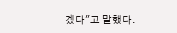겠다"고 말했다.